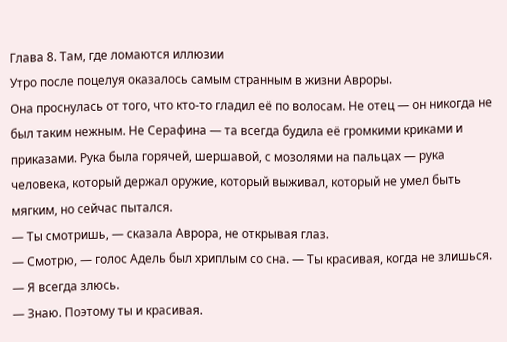Глава 8. Там, где ломаются иллюзии
Утро после поцелуя оказалось самым странным в жизни Авроры.
Она проснулась от того, что кто-то гладил её по волосам. Не отец — он никогда не был таким нежным. Не Серафина — та всегда будила её громкими криками и приказами. Рука была горячей, шершавой, с мозолями на пальцах — рука человека, который держал оружие, который выживал, который не умел быть мягким, но сейчас пытался.
— Ты смотришь, — сказала Аврора, не открывая глаз.
— Смотрю, — голос Адель был хриплым со сна. — Ты красивая, когда не злишься.
— Я всегда злюсь.
— Знаю. Поэтому ты и красивая.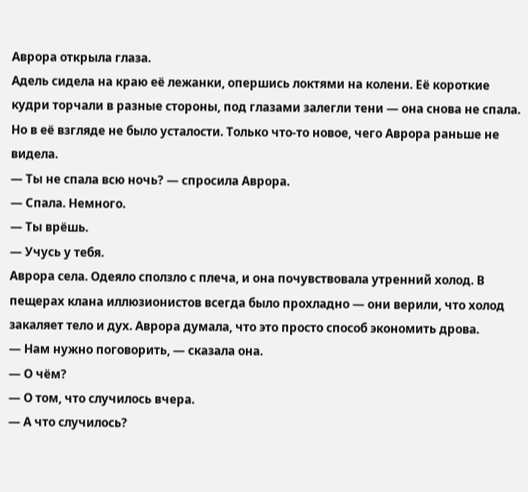Аврора открыла глаза.
Адель сидела на краю её лежанки, опершись локтями на колени. Её короткие кудри торчали в разные стороны, под глазами залегли тени — она снова не спала. Но в её взгляде не было усталости. Только что-то новое, чего Аврора раньше не видела.
— Ты не спала всю ночь? — спросила Аврора.
— Спала. Немного.
— Ты врёшь.
— Учусь у тебя.
Аврора села. Одеяло сползло с плеча, и она почувствовала утренний холод. В пещерах клана иллюзионистов всегда было прохладно — они верили, что холод закаляет тело и дух. Аврора думала, что это просто способ экономить дрова.
— Нам нужно поговорить, — сказала она.
— О чём?
— О том, что случилось вчера.
— А что случилось?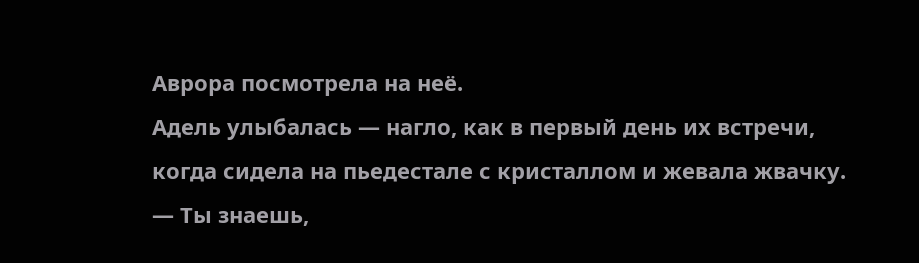Аврора посмотрела на неё.
Адель улыбалась — нагло, как в первый день их встречи, когда сидела на пьедестале с кристаллом и жевала жвачку.
— Ты знаешь,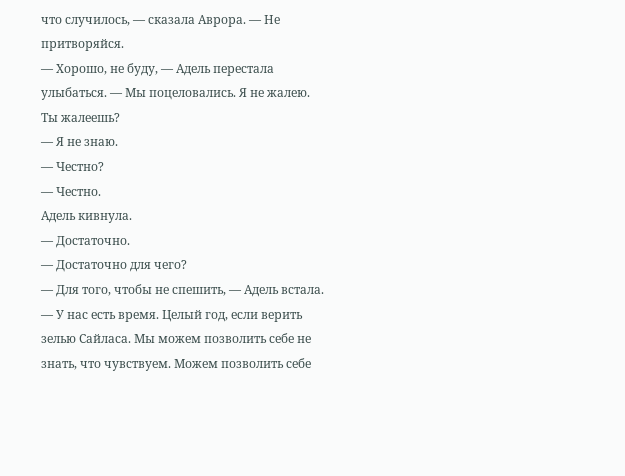что случилось, — сказала Аврора. — Не притворяйся.
— Хорошо, не буду, — Адель перестала улыбаться. — Мы поцеловались. Я не жалею. Ты жалеешь?
— Я не знаю.
— Честно?
— Честно.
Адель кивнула.
— Достаточно.
— Достаточно для чего?
— Для того, чтобы не спешить, — Адель встала. — У нас есть время. Целый год, если верить зелью Сайласа. Мы можем позволить себе не знать, что чувствуем. Можем позволить себе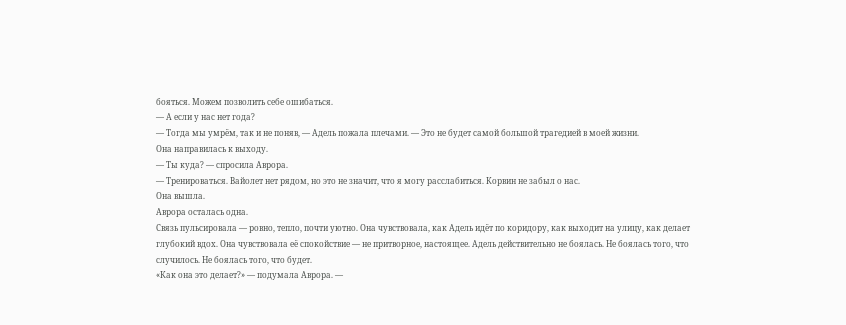бояться. Можем позволить себе ошибаться.
— А если у нас нет года?
— Тогда мы умрём, так и не поняв, — Адель пожала плечами. — Это не будет самой большой трагедией в моей жизни.
Она направилась к выходу.
— Ты куда? — спросила Аврора.
— Тренироваться. Вайолет нет рядом, но это не значит, что я могу расслабиться. Корвин не забыл о нас.
Она вышла.
Аврора осталась одна.
Связь пульсировала — ровно, тепло, почти уютно. Она чувствовала, как Адель идёт по коридору, как выходит на улицу, как делает глубокий вдох. Она чувствовала её спокойствие — не притворное, настоящее. Адель действительно не боялась. Не боялась того, что случилось. Не боялась того, что будет.
«Как она это делает?» — подумала Аврора. —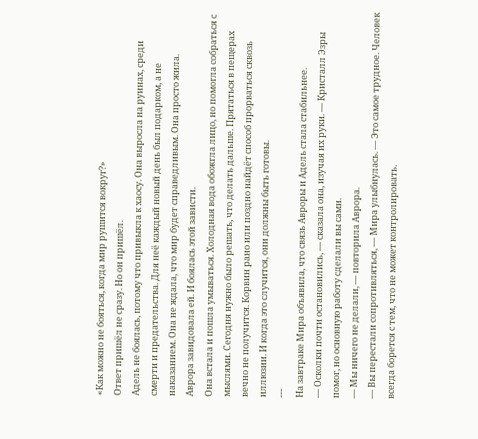«Как можно не бояться, когда мир рушится вокруг?»
Ответ пришёл не сразу. Но он пришёл.
Адель не боялась, потому что привыкла к хаосу. Она выросла на руинах, среди смерти и предательства. Для неё каждый новый день был подарком, а не наказанием. Она не ждала, что мир будет справедливым. Она просто жила.
Аврора завидовала ей. И боялась этой зависти.
Она встала и пошла умываться. Холодная вода обожгла лицо, но помогла собраться с мыслями. Сегодня нужно было решать, что делать дальше. Прятаться в пещерах вечно не получится. Корвин рано или поздно найдёт способ прорваться сквозь иллюзии. И когда это случится, они должны быть готовы.
---
На завтраке Мира объявила, что связь Авроры и Адель стала стабильнее.
— Осколки почти остановились, — сказала она, изучая их руки. — Кристалл Эзры помог, но основную работу сделали вы сами.
— Мы ничего не делали, — повторила Аврора.
— Вы перестали сопротивляться, — Мира улыбнулась. — Это самое трудное. Человек всегда борется с тем, что не может контролировать.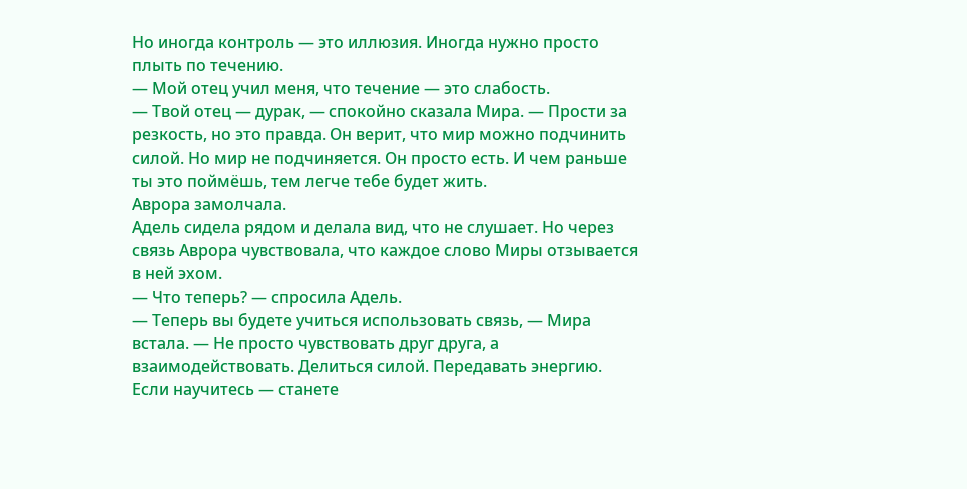Но иногда контроль — это иллюзия. Иногда нужно просто плыть по течению.
— Мой отец учил меня, что течение — это слабость.
— Твой отец — дурак, — спокойно сказала Мира. — Прости за резкость, но это правда. Он верит, что мир можно подчинить силой. Но мир не подчиняется. Он просто есть. И чем раньше ты это поймёшь, тем легче тебе будет жить.
Аврора замолчала.
Адель сидела рядом и делала вид, что не слушает. Но через связь Аврора чувствовала, что каждое слово Миры отзывается в ней эхом.
— Что теперь? — спросила Адель.
— Теперь вы будете учиться использовать связь, — Мира встала. — Не просто чувствовать друг друга, а взаимодействовать. Делиться силой. Передавать энергию. Если научитесь — станете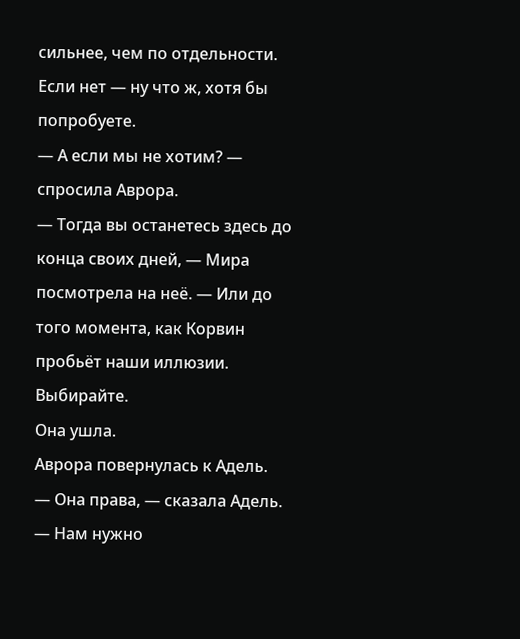сильнее, чем по отдельности. Если нет — ну что ж, хотя бы попробуете.
— А если мы не хотим? — спросила Аврора.
— Тогда вы останетесь здесь до конца своих дней, — Мира посмотрела на неё. — Или до того момента, как Корвин пробьёт наши иллюзии. Выбирайте.
Она ушла.
Аврора повернулась к Адель.
— Она права, — сказала Адель. — Нам нужно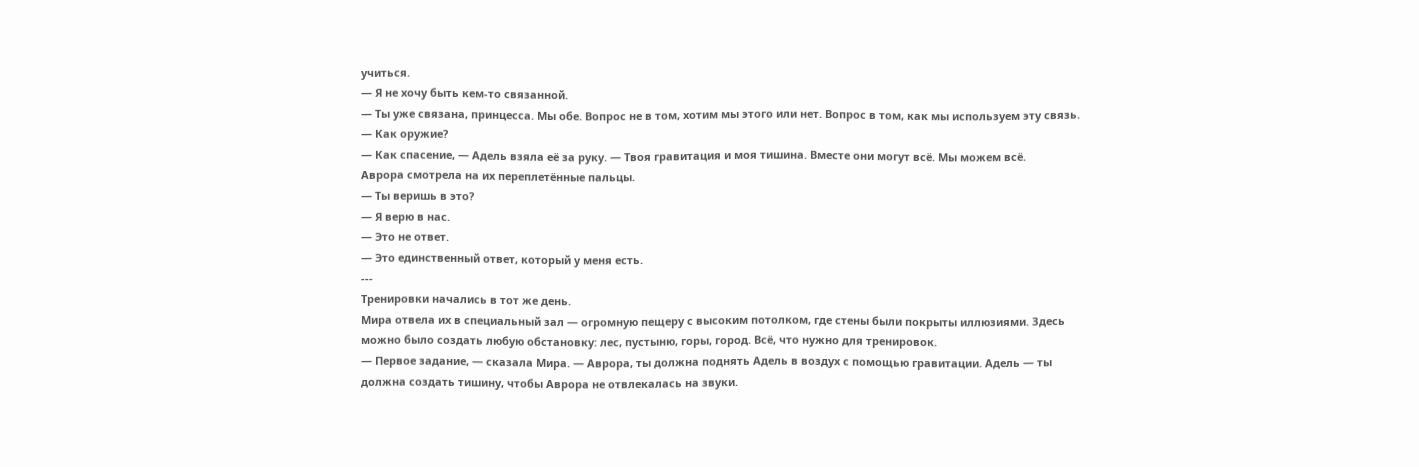учиться.
— Я не хочу быть кем-то связанной.
— Ты уже связана, принцесса. Мы обе. Вопрос не в том, хотим мы этого или нет. Вопрос в том, как мы используем эту связь.
— Как оружие?
— Как спасение, — Адель взяла её за руку. — Твоя гравитация и моя тишина. Вместе они могут всё. Мы можем всё.
Аврора смотрела на их переплетённые пальцы.
— Ты веришь в это?
— Я верю в нас.
— Это не ответ.
— Это единственный ответ, который у меня есть.
---
Тренировки начались в тот же день.
Мира отвела их в специальный зал — огромную пещеру с высоким потолком, где стены были покрыты иллюзиями. Здесь можно было создать любую обстановку: лес, пустыню, горы, город. Всё, что нужно для тренировок.
— Первое задание, — сказала Мира. — Аврора, ты должна поднять Адель в воздух с помощью гравитации. Адель — ты должна создать тишину, чтобы Аврора не отвлекалась на звуки.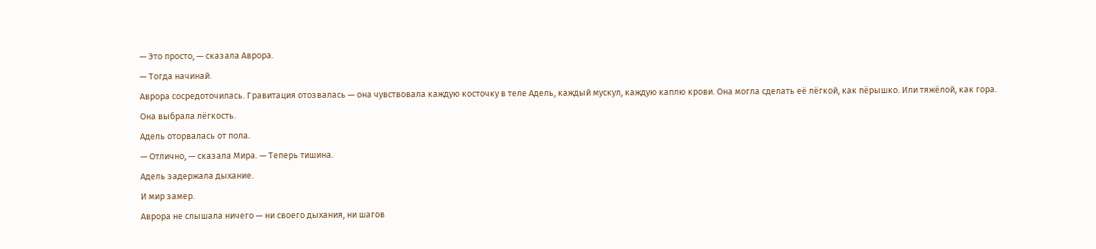— Это просто, — сказала Аврора.
— Тогда начинай.
Аврора сосредоточилась. Гравитация отозвалась — она чувствовала каждую косточку в теле Адель, каждый мускул, каждую каплю крови. Она могла сделать её лёгкой, как пёрышко. Или тяжёлой, как гора.
Она выбрала лёгкость.
Адель оторвалась от пола.
— Отлично, — сказала Мира. — Теперь тишина.
Адель задержала дыхание.
И мир замер.
Аврора не слышала ничего — ни своего дыхания, ни шагов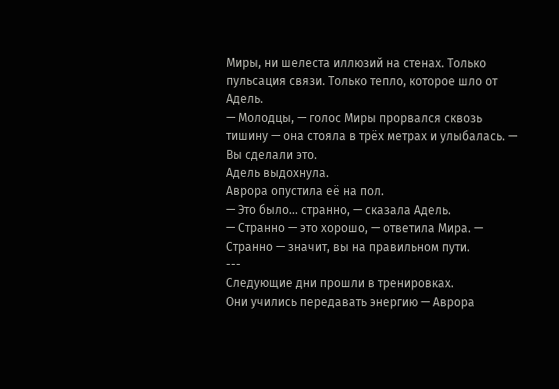Миры, ни шелеста иллюзий на стенах. Только пульсация связи. Только тепло, которое шло от Адель.
— Молодцы, — голос Миры прорвался сквозь тишину — она стояла в трёх метрах и улыбалась. — Вы сделали это.
Адель выдохнула.
Аврора опустила её на пол.
— Это было... странно, — сказала Адель.
— Странно — это хорошо, — ответила Мира. — Странно — значит, вы на правильном пути.
---
Следующие дни прошли в тренировках.
Они учились передавать энергию — Аврора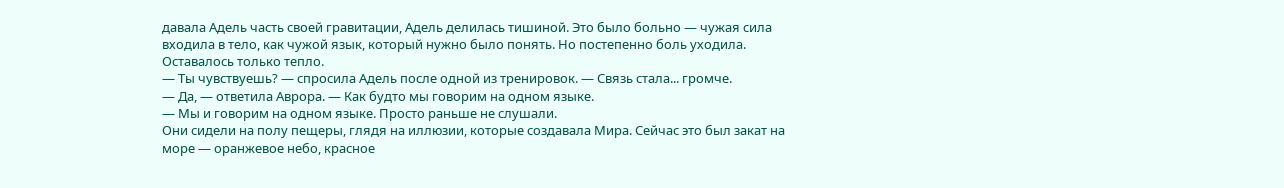давала Адель часть своей гравитации, Адель делилась тишиной. Это было больно — чужая сила входила в тело, как чужой язык, который нужно было понять. Но постепенно боль уходила. Оставалось только тепло.
— Ты чувствуешь? — спросила Адель после одной из тренировок. — Связь стала... громче.
— Да, — ответила Аврора. — Как будто мы говорим на одном языке.
— Мы и говорим на одном языке. Просто раньше не слушали.
Они сидели на полу пещеры, глядя на иллюзии, которые создавала Мира. Сейчас это был закат на море — оранжевое небо, красное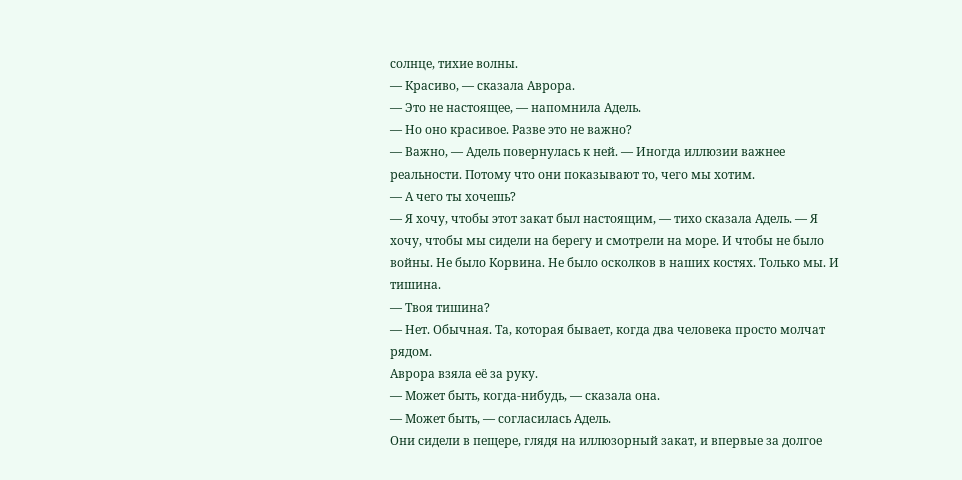солнце, тихие волны.
— Красиво, — сказала Аврора.
— Это не настоящее, — напомнила Адель.
— Но оно красивое. Разве это не важно?
— Важно, — Адель повернулась к ней. — Иногда иллюзии важнее реальности. Потому что они показывают то, чего мы хотим.
— А чего ты хочешь?
— Я хочу, чтобы этот закат был настоящим, — тихо сказала Адель. — Я хочу, чтобы мы сидели на берегу и смотрели на море. И чтобы не было войны. Не было Корвина. Не было осколков в наших костях. Только мы. И тишина.
— Твоя тишина?
— Нет. Обычная. Та, которая бывает, когда два человека просто молчат рядом.
Аврора взяла её за руку.
— Может быть, когда-нибудь, — сказала она.
— Может быть, — согласилась Адель.
Они сидели в пещере, глядя на иллюзорный закат, и впервые за долгое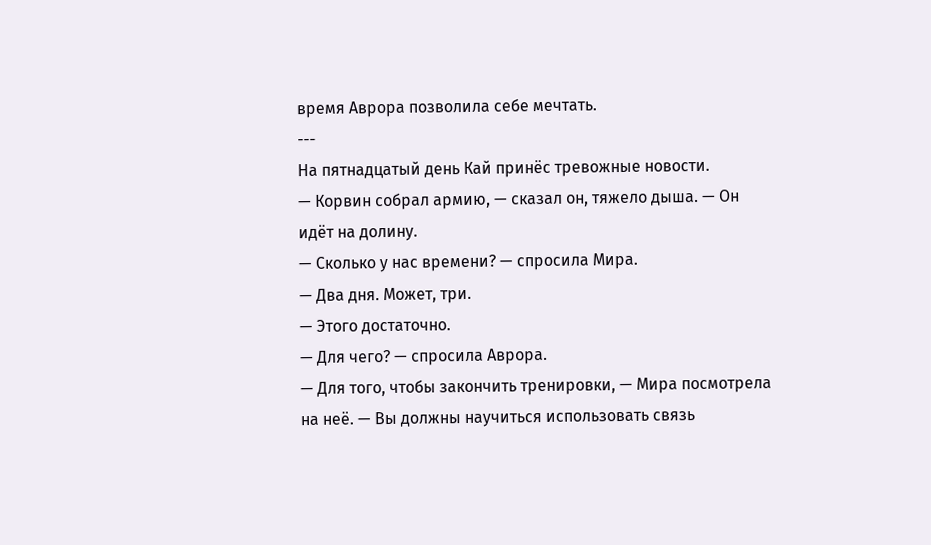время Аврора позволила себе мечтать.
---
На пятнадцатый день Кай принёс тревожные новости.
— Корвин собрал армию, — сказал он, тяжело дыша. — Он идёт на долину.
— Сколько у нас времени? — спросила Мира.
— Два дня. Может, три.
— Этого достаточно.
— Для чего? — спросила Аврора.
— Для того, чтобы закончить тренировки, — Мира посмотрела на неё. — Вы должны научиться использовать связь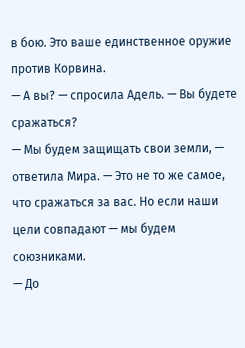в бою. Это ваше единственное оружие против Корвина.
— А вы? — спросила Адель. — Вы будете сражаться?
— Мы будем защищать свои земли, — ответила Мира. — Это не то же самое, что сражаться за вас. Но если наши цели совпадают — мы будем союзниками.
— До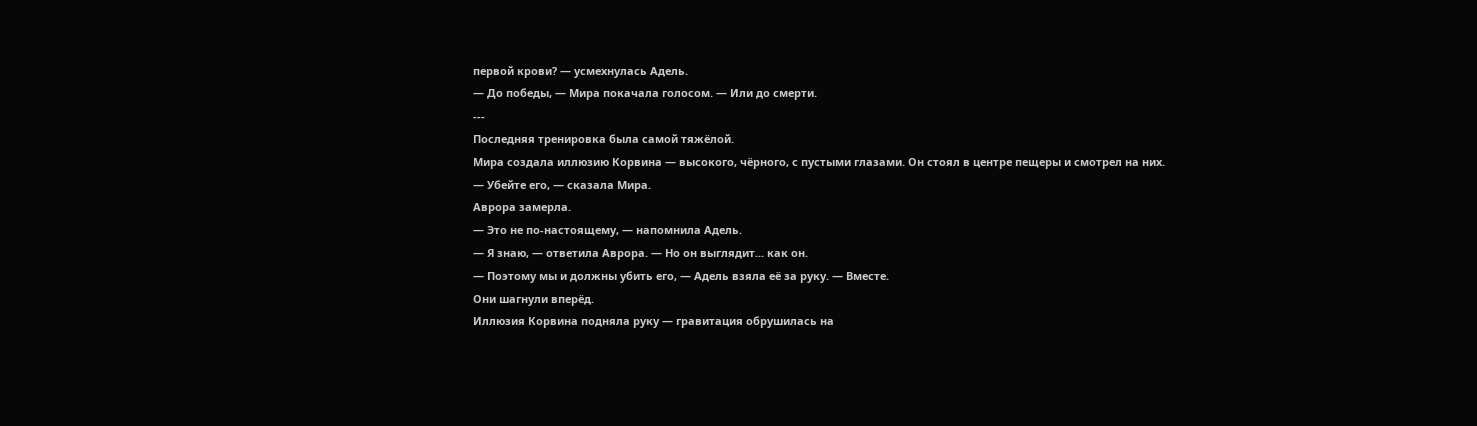первой крови? — усмехнулась Адель.
— До победы, — Мира покачала голосом. — Или до смерти.
---
Последняя тренировка была самой тяжёлой.
Мира создала иллюзию Корвина — высокого, чёрного, с пустыми глазами. Он стоял в центре пещеры и смотрел на них.
— Убейте его, — сказала Мира.
Аврора замерла.
— Это не по-настоящему, — напомнила Адель.
— Я знаю, — ответила Аврора. — Но он выглядит... как он.
— Поэтому мы и должны убить его, — Адель взяла её за руку. — Вместе.
Они шагнули вперёд.
Иллюзия Корвина подняла руку — гравитация обрушилась на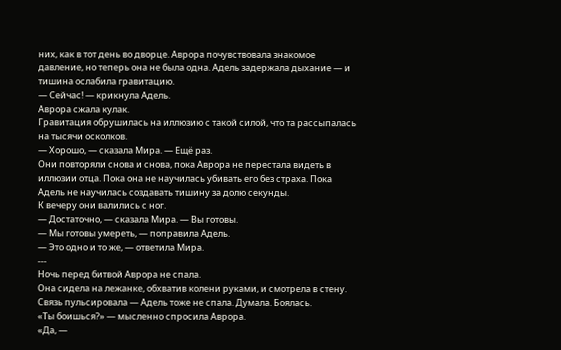них, как в тот день во дворце. Аврора почувствовала знакомое давление, но теперь она не была одна. Адель задержала дыхание — и тишина ослабила гравитацию.
— Сейчас! — крикнула Адель.
Аврора сжала кулак.
Гравитация обрушилась на иллюзию с такой силой, что та рассыпалась на тысячи осколков.
— Хорошо, — сказала Мира. — Ещё раз.
Они повторяли снова и снова, пока Аврора не перестала видеть в иллюзии отца. Пока она не научилась убивать его без страха. Пока Адель не научилась создавать тишину за долю секунды.
К вечеру они валились с ног.
— Достаточно, — сказала Мира. — Вы готовы.
— Мы готовы умереть, — поправила Адель.
— Это одно и то же, — ответила Мира.
---
Ночь перед битвой Аврора не спала.
Она сидела на лежанке, обхватив колени руками, и смотрела в стену. Связь пульсировала — Адель тоже не спала. Думала. Боялась.
«Ты боишься?» — мысленно спросила Аврора.
«Да, —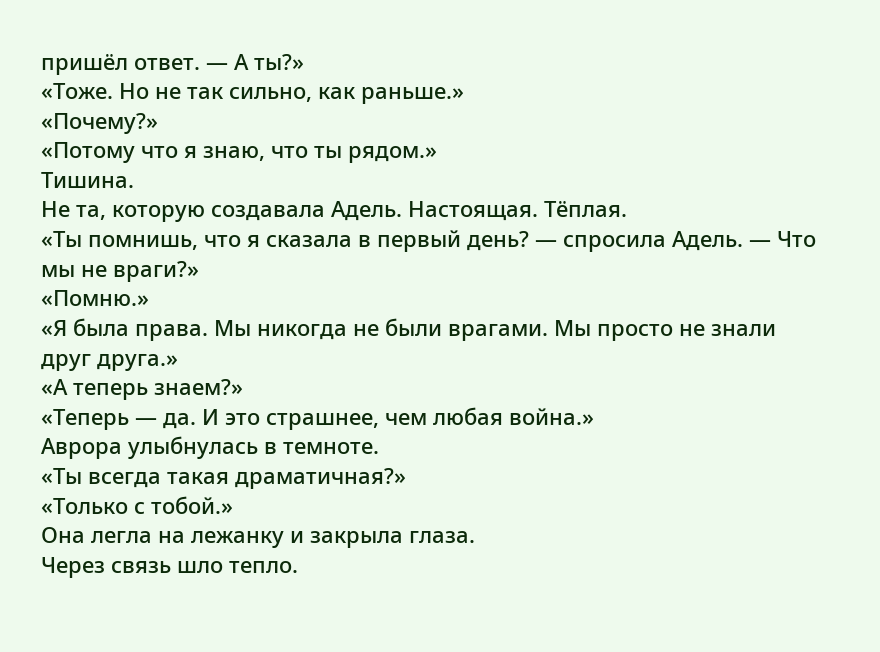пришёл ответ. — А ты?»
«Тоже. Но не так сильно, как раньше.»
«Почему?»
«Потому что я знаю, что ты рядом.»
Тишина.
Не та, которую создавала Адель. Настоящая. Тёплая.
«Ты помнишь, что я сказала в первый день? — спросила Адель. — Что мы не враги?»
«Помню.»
«Я была права. Мы никогда не были врагами. Мы просто не знали друг друга.»
«А теперь знаем?»
«Теперь — да. И это страшнее, чем любая война.»
Аврора улыбнулась в темноте.
«Ты всегда такая драматичная?»
«Только с тобой.»
Она легла на лежанку и закрыла глаза.
Через связь шло тепло.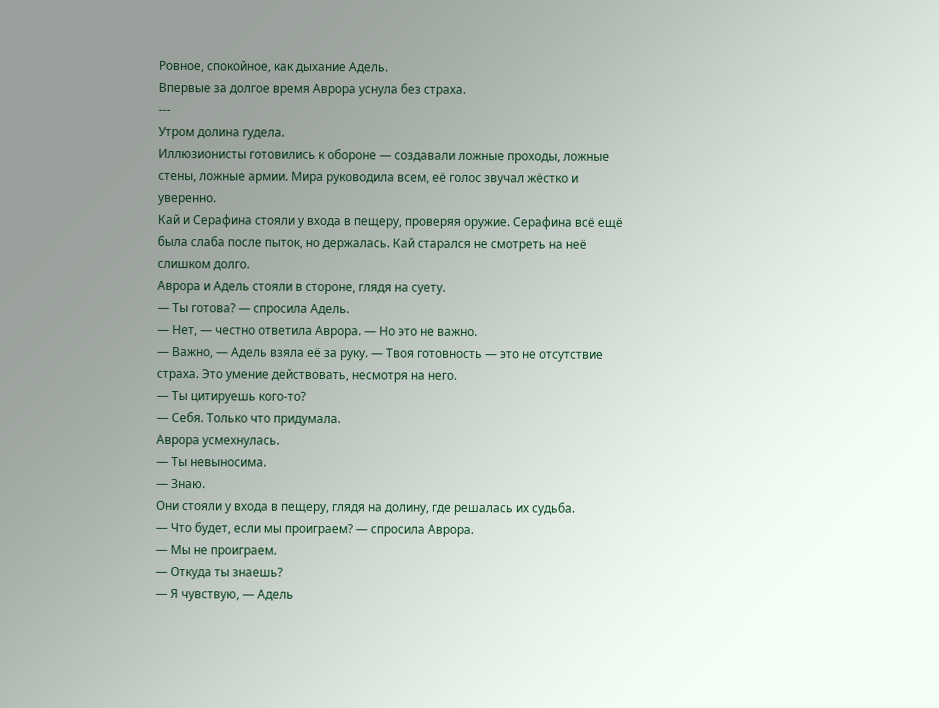Ровное, спокойное, как дыхание Адель.
Впервые за долгое время Аврора уснула без страха.
---
Утром долина гудела.
Иллюзионисты готовились к обороне — создавали ложные проходы, ложные стены, ложные армии. Мира руководила всем, её голос звучал жёстко и уверенно.
Кай и Серафина стояли у входа в пещеру, проверяя оружие. Серафина всё ещё была слаба после пыток, но держалась. Кай старался не смотреть на неё слишком долго.
Аврора и Адель стояли в стороне, глядя на суету.
— Ты готова? — спросила Адель.
— Нет, — честно ответила Аврора. — Но это не важно.
— Важно, — Адель взяла её за руку. — Твоя готовность — это не отсутствие страха. Это умение действовать, несмотря на него.
— Ты цитируешь кого-то?
— Себя. Только что придумала.
Аврора усмехнулась.
— Ты невыносима.
— Знаю.
Они стояли у входа в пещеру, глядя на долину, где решалась их судьба.
— Что будет, если мы проиграем? — спросила Аврора.
— Мы не проиграем.
— Откуда ты знаешь?
— Я чувствую, — Адель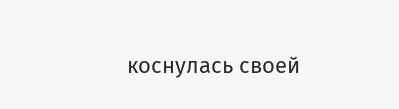коснулась своей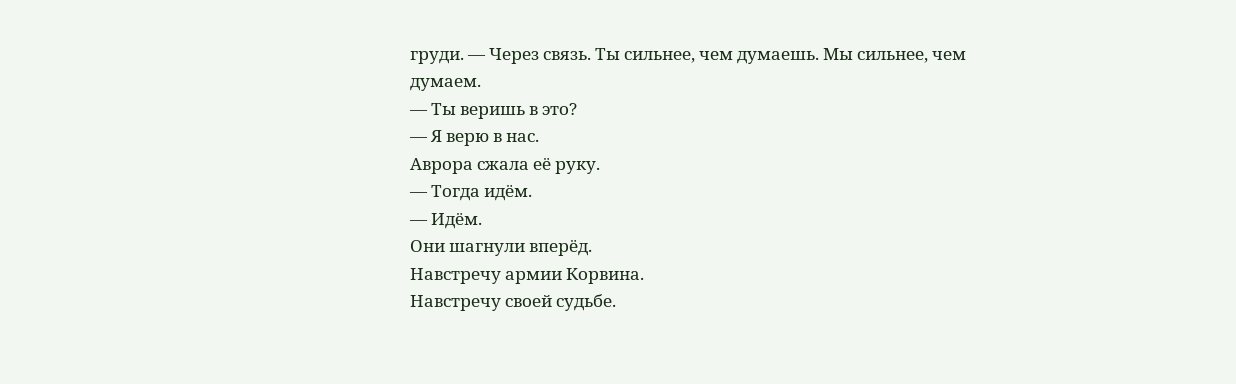груди. — Через связь. Ты сильнее, чем думаешь. Мы сильнее, чем думаем.
— Ты веришь в это?
— Я верю в нас.
Аврора сжала её руку.
— Тогда идём.
— Идём.
Они шагнули вперёд.
Навстречу армии Корвина.
Навстречу своей судьбе.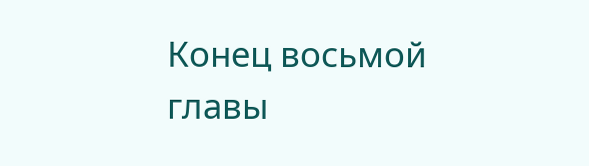Конец восьмой главы